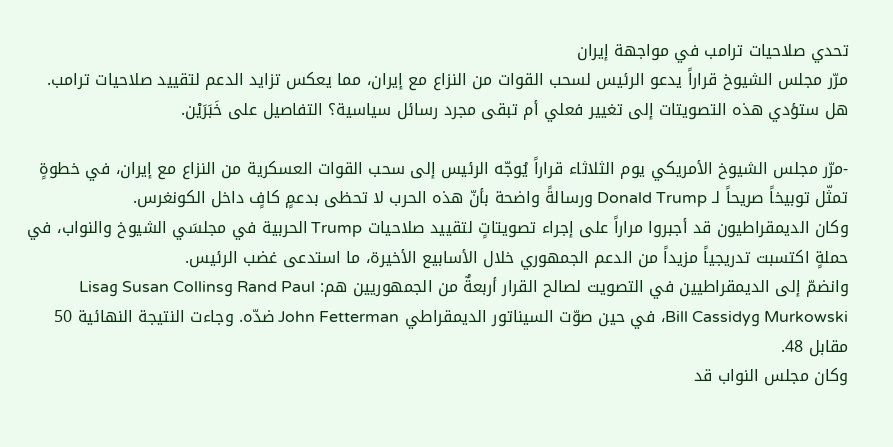تحدي صلاحيات ترامب في مواجهة إيران
مرّر مجلس الشيوخ قراراً يدعو الرئيس لسحب القوات من النزاع مع إيران، مما يعكس تزايد الدعم لتقييد صلاحيات ترامب. هل ستؤدي هذه التصويتات إلى تغيير فعلي أم تبقى مجرد رسائل سياسية؟ التفاصيل على خَبَرَيْن.

-مرّر مجلس الشيوخ الأمريكي يوم الثلاثاء قراراً يُوجّه الرئيس إلى سحب القوات العسكرية من النزاع مع إيران، في خطوةٍ تمثّل توبيخاً صريحاً لـ Donald Trump ورسالةً واضحة بأنّ هذه الحرب لا تحظى بدعمٍ كافٍ داخل الكونغرس.
وكان الديمقراطيون قد أجبروا مراراً على إجراء تصويتاتٍ لتقييد صلاحيات Trump الحربية في مجلسَي الشيوخ والنواب، في حملةٍ اكتسبت تدريجياً مزيداً من الدعم الجمهوري خلال الأسابيع الأخيرة، ما استدعى غضب الرئيس.
وانضمّ إلى الديمقراطيين في التصويت لصالح القرار أربعةٌ من الجمهوريين هم: Rand Paul وSusan Collins وLisa Murkowski وBill Cassidy، في حين صوّت السيناتور الديمقراطي John Fetterman ضدّه. وجاءت النتيجة النهائية 50 مقابل 48.
وكان مجلس النواب قد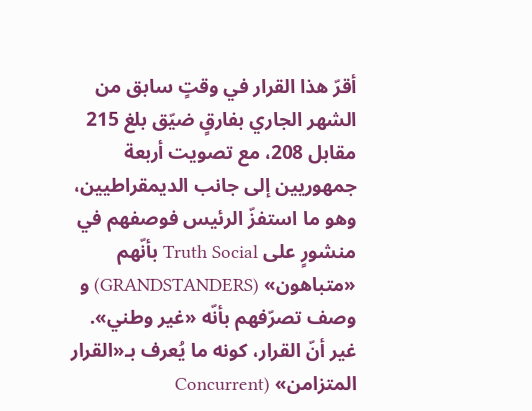أقرّ هذا القرار في وقتٍ سابق من الشهر الجاري بفارقٍ ضيّق بلغ 215 مقابل 208، مع تصويت أربعة جمهوريين إلى جانب الديمقراطيين، وهو ما استفزّ الرئيس فوصفهم في منشورٍ على Truth Social بأنّهم «متباهون» (GRANDSTANDERS) و وصف تصرّفهم بأنّه «غير وطني».
غير أنّ القرار، كونه ما يُعرف بـ«القرار المتزامن» (Concurrent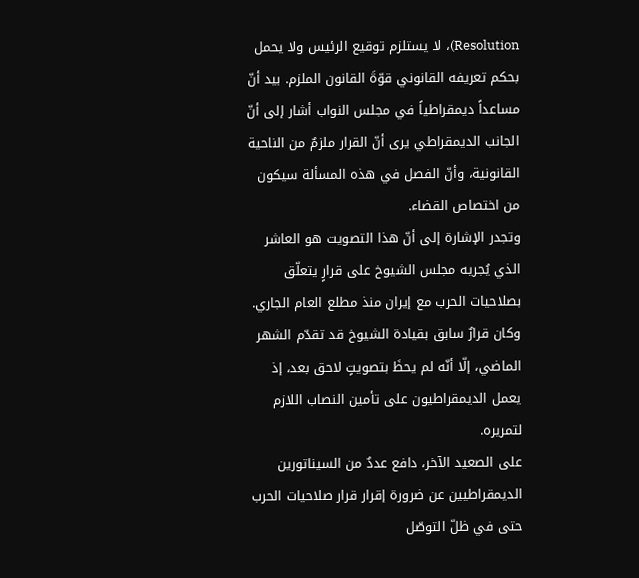Resolution)، لا يستلزم توقيع الرئيس ولا يحمل بحكم تعريفه القانوني قوّةَ القانون الملزم. بيد أنّ مساعداً ديمقراطياً في مجلس النواب أشار إلى أنّ الجانب الديمقراطي يرى أنّ القرار ملزمٌ من الناحية القانونية، وأنّ الفصل في هذه المسألة سيكون من اختصاص القضاء.
وتجدر الإشارة إلى أنّ هذا التصويت هو العاشر الذي يُجريه مجلس الشيوخ على قرارٍ يتعلّق بصلاحيات الحرب مع إيران منذ مطلع العام الجاري. وكان قرارٌ سابق بقيادة الشيوخ قد تقدّم الشهر الماضي، إلّا أنّه لم يحظَ بتصويتٍ لاحق بعد، إذ يعمل الديمقراطيون على تأمين النصاب اللازم لتمريره.
على الصعيد الآخر، دافع عددٌ من السيناتورين الديمقراطيين عن ضرورة إقرار قرار صلاحيات الحرب حتى في ظلّ التوصّل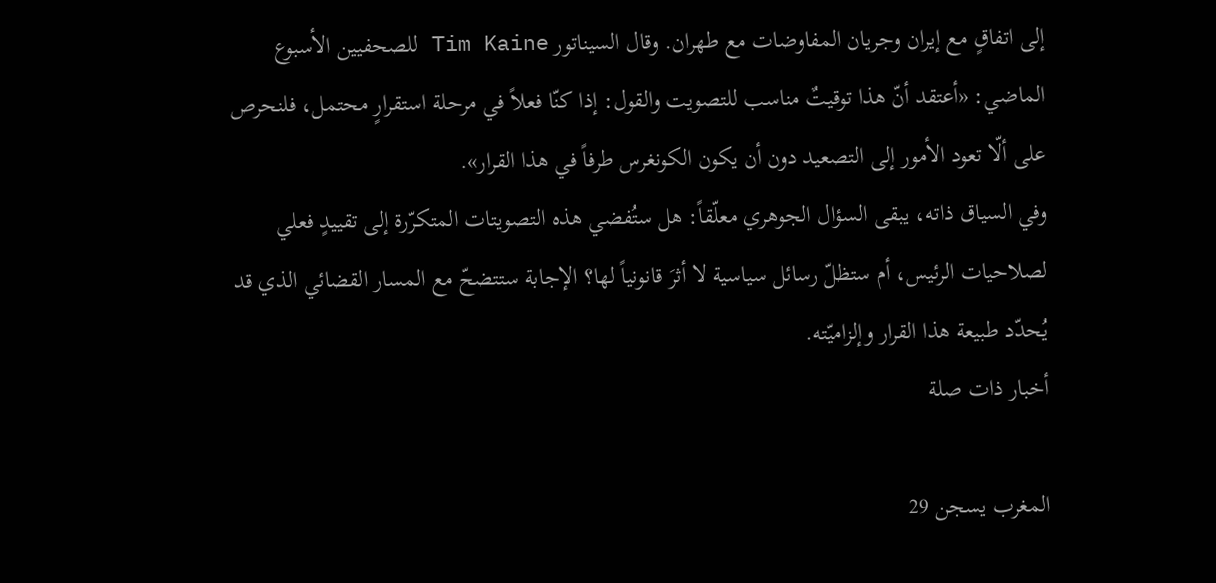إلى اتفاقٍ مع إيران وجريان المفاوضات مع طهران. وقال السيناتور Tim Kaine للصحفيين الأسبوع الماضي: «أعتقد أنّ هذا توقيتٌ مناسب للتصويت والقول: إذا كنّا فعلاً في مرحلة استقرارٍ محتمل، فلنحرص على ألّا تعود الأمور إلى التصعيد دون أن يكون الكونغرس طرفاً في هذا القرار».
وفي السياق ذاته، يبقى السؤال الجوهري معلّقاً: هل ستُفضي هذه التصويتات المتكرّرة إلى تقييدٍ فعلي لصلاحيات الرئيس، أم ستظلّ رسائل سياسية لا أثرَ قانونياً لها؟ الإجابة ستتضحّ مع المسار القضائي الذي قد يُحدّد طبيعة هذا القرار وإلزاميّته.
أخبار ذات صلة

المغرب يسجن 29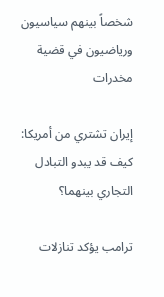شخصاً بينهم سياسيون ورياضيون في قضية مخدرات

إيران تشتري من أمريكا: كيف قد يبدو التبادل التجاري بينهما؟

ترامب يؤكد تنازلات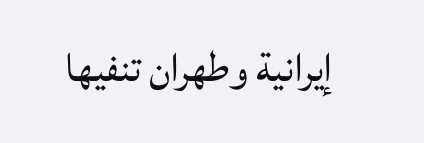إيرانية وطهران تنفيها